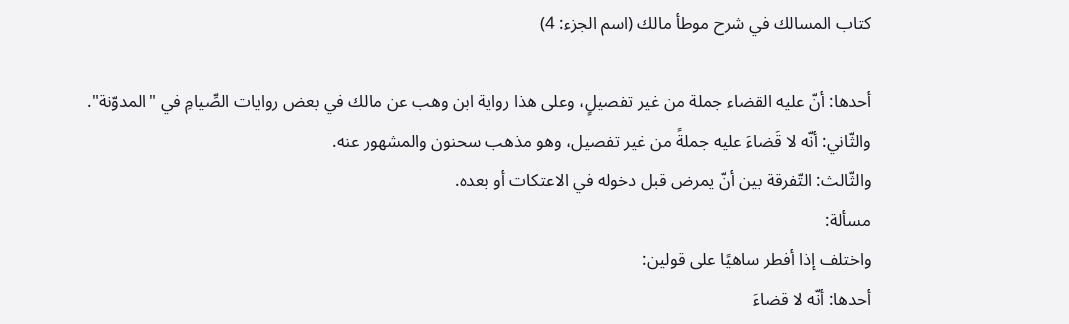كتاب المسالك في شرح موطأ مالك (اسم الجزء: 4)

أحدها: أنّ عليه القضاء جملة من غير تفصيلٍ، وعلى هذا رواية ابن وهب عن مالك في بعض روايات الصِّيامِ في "المدوّنة".
والثّاني: أنّه لا قَضاءَ عليه جملةً من غير تفصيل، وهو مذهب سحنون والمشهور عنه.
والثّالث: التّفرقة بين أنّ يمرض قبل دخوله في الاعتكات أو بعده.
مسألة:
واختلف إذا أفطر ساهيًا على قولين:
أحدها: أنّه لا قضاءَ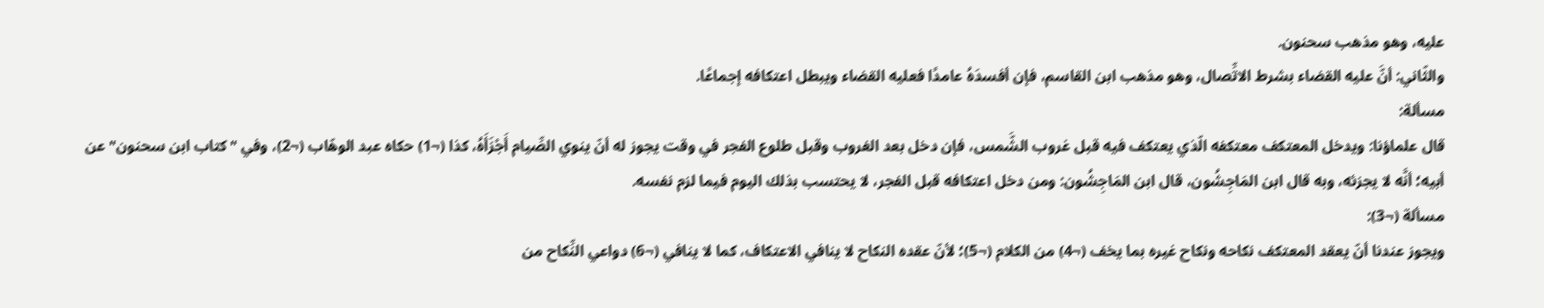عليه، وهو مذهب سحنون.
والثّاني: أنَّ عليه القضاء بشرط الاتِّصال، وهو مذهب ابن القاسم، فإن أفسدَهُ عامدًا فعليه القضاء ويبطل اعتكافه إجماعًا.
مسألة:
قال علماؤنا: ويدخل المعتكف معتكفه الّذي يعتكف فيه قبل غروب الشَّمس، فإن دخل بعد الغروب وقبل طلوع الفجر في وقت يجوز له أنّ ينوي الصِّيام أَجْزَأَهُ، كذا (¬1) حكاه عبد الوهّاب (¬2)، وفي "كتاب ابن سحنون" عن أبيه؛ أنَّه لا يجزئه، وبه قال ابن المَاجِشُون، قال ابن المَاجِشُون: ومن دخل اعتكافه قبل الفجر، لا يحتسب بذلك اليوم فيما لزم نفسه.
مسألة (¬3):
ويجوز عندنا أنّ يعقد المعتكف نكاحه ونكاح غيره بما يخف (¬4) من الكلام (¬5)؛ لأنّ عقده النكاح لا ينافي الاعتكاف، كما لا ينافي (¬6) دواعي النِّكاح من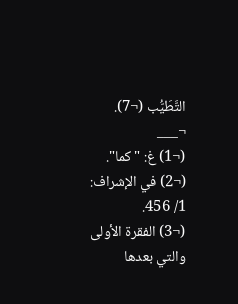التَّطَيُّب (¬7).
¬___
(¬1) غ: "كما".
(¬2) في الإشراف: 1/ 456.
(¬3) الفقرة الأولى والتي بعدها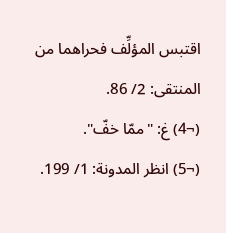اقتبس المؤلِّف فحراهما من المنتقى: 2/ 86.
(¬4) غ: "ممّا خفّ".
(¬5) انظر المدونة: 1/ 199.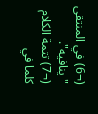(¬6) في المنتقى "ينافيه".
(¬7) تتمة الكلام كلما في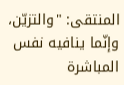المنتقى: "والتزيّن، وإنّما ينافيه نفس المباشرة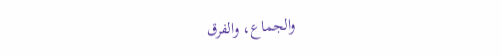والجماع، والفرق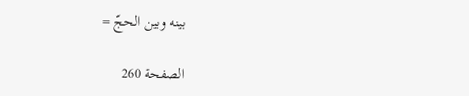بينه وبين الحجّ =

الصفحة 260